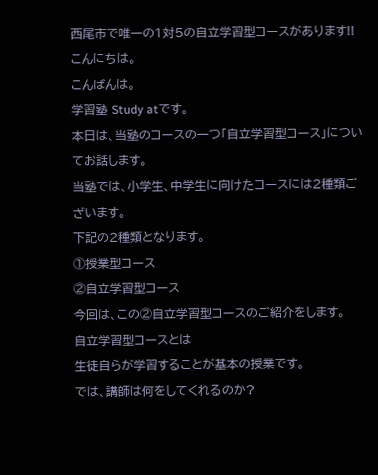西尾市で唯一の1対5の自立学習型コースがあります!!
こんにちは。
こんばんは。
学習塾 Study atです。
本日は、当塾のコースの一つ「自立学習型コース」についてお話します。
当塾では、小学生、中学生に向けたコースには2種類ございます。
下記の2種類となります。
①授業型コース
②自立学習型コース
今回は、この②自立学習型コースのご紹介をします。
自立学習型コースとは
生徒自らが学習することが基本の授業です。
では、講師は何をしてくれるのか?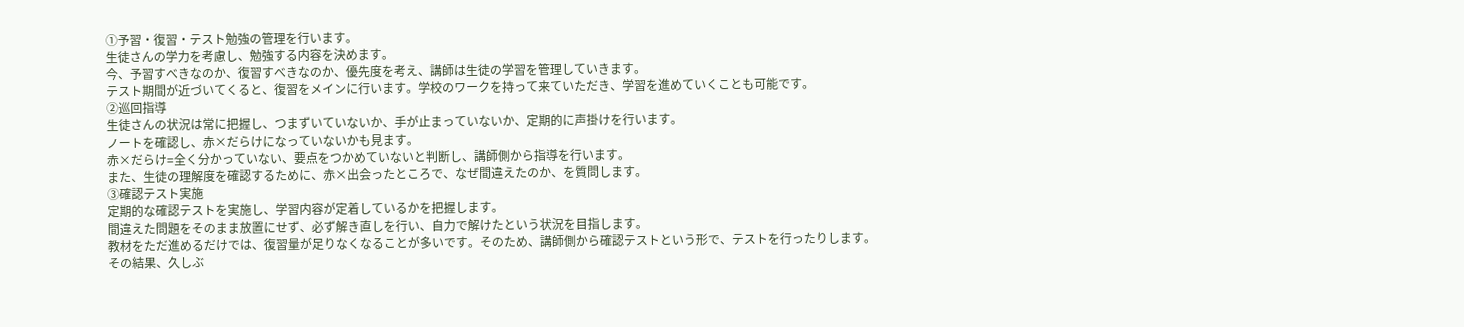①予習・復習・テスト勉強の管理を行います。
生徒さんの学力を考慮し、勉強する内容を決めます。
今、予習すべきなのか、復習すべきなのか、優先度を考え、講師は生徒の学習を管理していきます。
テスト期間が近づいてくると、復習をメインに行います。学校のワークを持って来ていただき、学習を進めていくことも可能です。
②巡回指導
生徒さんの状況は常に把握し、つまずいていないか、手が止まっていないか、定期的に声掛けを行います。
ノートを確認し、赤×だらけになっていないかも見ます。
赤×だらけ=全く分かっていない、要点をつかめていないと判断し、講師側から指導を行います。
また、生徒の理解度を確認するために、赤×出会ったところで、なぜ間違えたのか、を質問します。
③確認テスト実施
定期的な確認テストを実施し、学習内容が定着しているかを把握します。
間違えた問題をそのまま放置にせず、必ず解き直しを行い、自力で解けたという状況を目指します。
教材をただ進めるだけでは、復習量が足りなくなることが多いです。そのため、講師側から確認テストという形で、テストを行ったりします。
その結果、久しぶ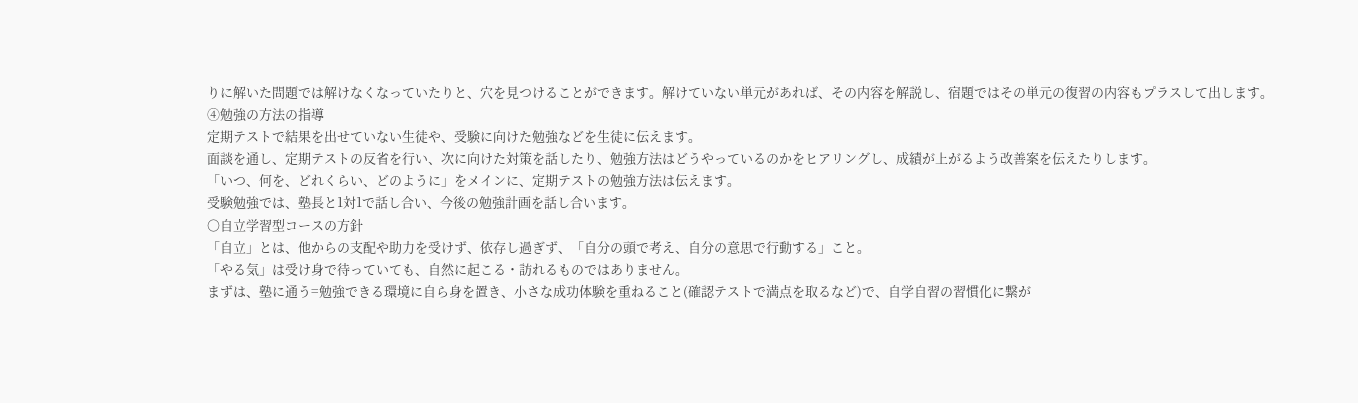りに解いた問題では解けなくなっていたりと、穴を見つけることができます。解けていない単元があれば、その内容を解説し、宿題ではその単元の復習の内容もプラスして出します。
④勉強の方法の指導
定期テストで結果を出せていない生徒や、受験に向けた勉強などを生徒に伝えます。
面談を通し、定期テストの反省を行い、次に向けた対策を話したり、勉強方法はどうやっているのかをヒアリングし、成績が上がるよう改善案を伝えたりします。
「いつ、何を、どれくらい、どのように」をメインに、定期テストの勉強方法は伝えます。
受験勉強では、塾長と1対1で話し合い、今後の勉強計画を話し合います。
〇自立学習型コースの方針
「自立」とは、他からの支配や助力を受けず、依存し過ぎず、「自分の頭で考え、自分の意思で行動する」こと。
「やる気」は受け身で待っていても、自然に起こる・訪れるものではありません。
まずは、塾に通う=勉強できる環境に自ら身を置き、小さな成功体験を重ねること(確認テストで満点を取るなど)で、自学自習の習慣化に繋が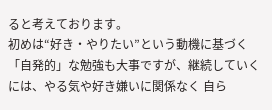ると考えております。
初めは“好き・やりたい”という動機に基づく「自発的」な勉強も大事ですが、継続していくには、やる気や好き嫌いに関係なく 自ら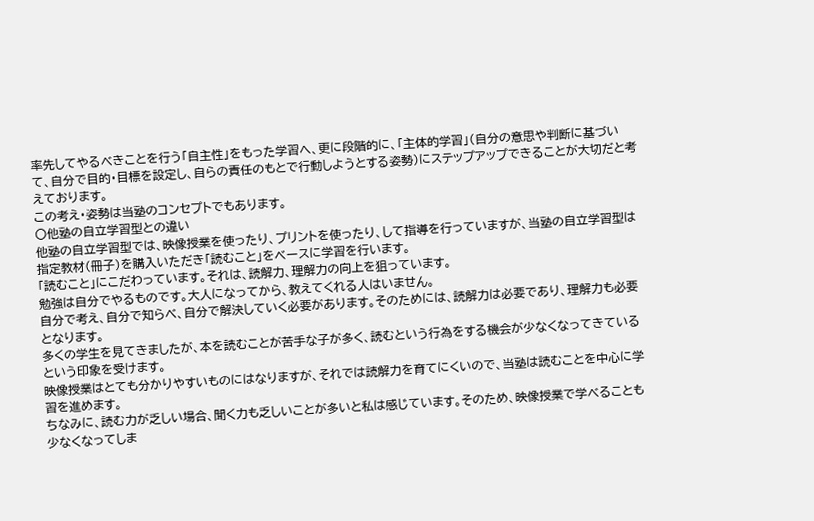率先してやるべきことを行う「自主性」をもった学習へ、更に段階的に、「主体的学習」(自分の意思や判断に基づいて、自分で目的・目標を設定し、自らの責任のもとで行動しようとする姿勢)にステップアップできることが大切だと考えております。
この考え・姿勢は当塾のコンセプトでもあります。
〇他塾の自立学習型との違い
他塾の自立学習型では、映像授業を使ったり、プリントを使ったり、して指導を行っていますが、当塾の自立学習型は指定教材(冊子)を購入いただき「読むこと」をベースに学習を行います。
「読むこと」にこだわっています。それは、読解力、理解力の向上を狙っています。
勉強は自分でやるものです。大人になってから、教えてくれる人はいません。
自分で考え、自分で知らべ、自分で解決していく必要があります。そのためには、読解力は必要であり、理解力も必要となります。
多くの学生を見てきましたが、本を読むことが苦手な子が多く、読むという行為をする機会が少なくなってきているという印象を受けます。
映像授業はとても分かりやすいものにはなりますが、それでは読解力を育てにくいので、当塾は読むことを中心に学習を進めます。
ちなみに、読む力が乏しい場合、聞く力も乏しいことが多いと私は感じています。そのため、映像授業で学べることも少なくなってしま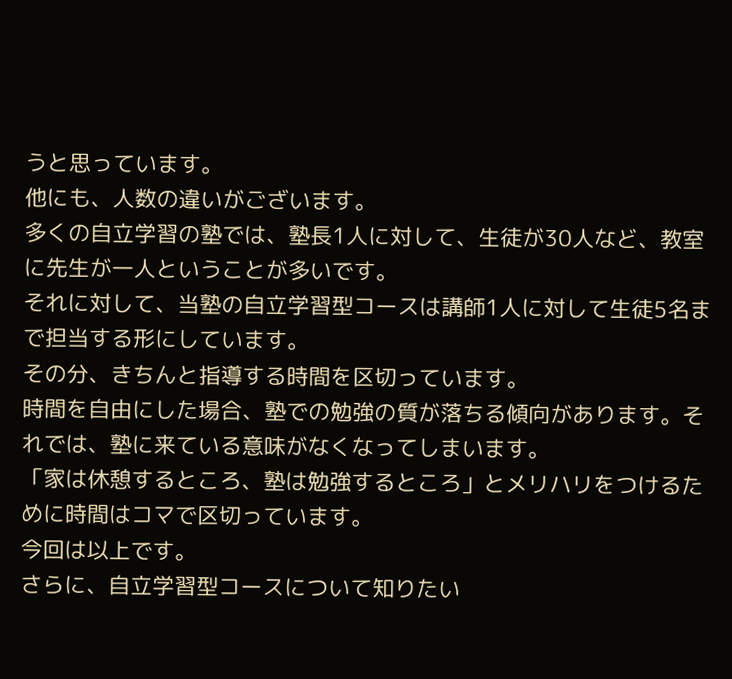うと思っています。
他にも、人数の違いがございます。
多くの自立学習の塾では、塾長1人に対して、生徒が30人など、教室に先生が一人ということが多いです。
それに対して、当塾の自立学習型コースは講師1人に対して生徒5名まで担当する形にしています。
その分、きちんと指導する時間を区切っています。
時間を自由にした場合、塾での勉強の質が落ちる傾向があります。それでは、塾に来ている意味がなくなってしまいます。
「家は休憩するところ、塾は勉強するところ」とメリハリをつけるために時間はコマで区切っています。
今回は以上です。
さらに、自立学習型コースについて知りたい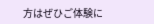方はぜひご体験に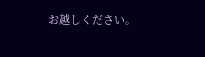お越しください。